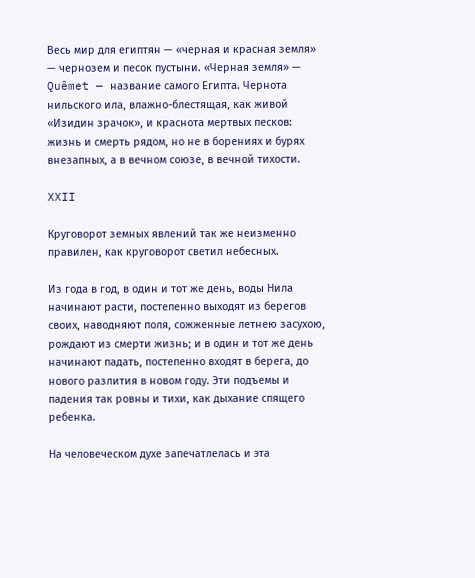Весь мир для египтян — «черная и красная земля» — чернозем и песок пустыни. «Черная земля» — Quêmet — название самого Египта. Чернота нильского ила, влажно-блестящая, как живой «Изидин зрачок», и краснота мертвых песков: жизнь и смерть рядом, но не в борениях и бурях внезапных, а в вечном союзе, в вечной тихости.

XXII

Круговорот земных явлений так же неизменно правилен, как круговорот светил небесных.

Из года в год, в один и тот же день, воды Нила начинают расти, постепенно выходят из берегов своих, наводняют поля, сожженные летнею засухою, рождают из смерти жизнь; и в один и тот же день начинают падать, постепенно входят в берега, до нового разлития в новом году. Эти подъемы и падения так ровны и тихи, как дыхание спящего ребенка.

На человеческом духе запечатлелась и эта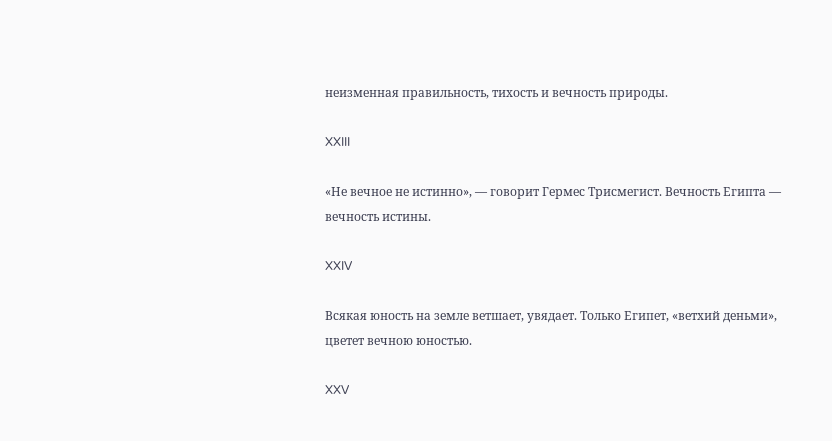неизменная правильность, тихость и вечность природы.

XXIII

«Не вечное не истинно», — говорит Гермес Трисмегист. Вечность Египта — вечность истины.

XXIV

Всякая юность на земле ветшает, увядает. Только Египет, «ветхий деньми», цветет вечною юностью.

XXV